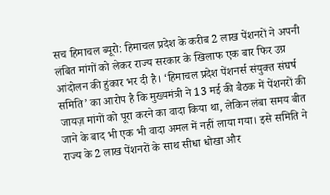सच हिमाचल ब्यूरो: हिमाचल प्रदेश के करीब 2 लाख पेंशनरों ने अपनी लंबित मांगों को लेकर राज्य सरकार के खिलाफ एक बार फिर उग्र आंदोलन की हुंकार भर दी है। ‘हिमाचल प्रदेश पेंशनर्स संयुक्त संघर्ष समिति’ का आरोप है कि मुख्यमंत्री ने 13 मई की बैठक में पेंशनरों की जायज़ मांगों को पूरा करने का वादा किया था, लेकिन लंबा समय बीत जाने के बाद भी एक भी वादा अमल में नहीं लाया गया। इसे समिति ने राज्य के 2 लाख पेंशनरों के साथ सीधा धोखा और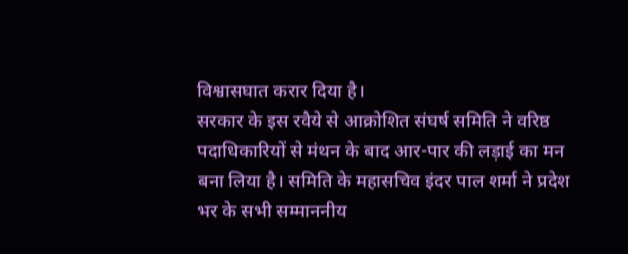विश्वासघात करार दिया है।
सरकार के इस रवैये से आक्रोशित संघर्ष समिति ने वरिष्ठ पदाधिकारियों से मंथन के बाद आर-पार की लड़ाई का मन बना लिया है। समिति के महासचिव इंदर पाल शर्मा ने प्रदेश भर के सभी सम्माननीय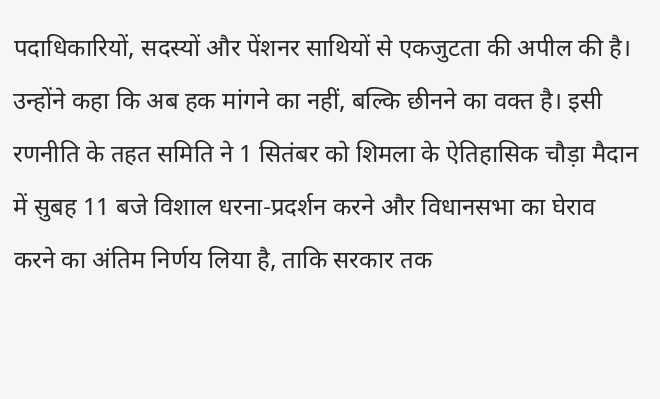पदाधिकारियों, सदस्यों और पेंशनर साथियों से एकजुटता की अपील की है। उन्होंने कहा कि अब हक मांगने का नहीं, बल्कि छीनने का वक्त है। इसी रणनीति के तहत समिति ने 1 सितंबर को शिमला के ऐतिहासिक चौड़ा मैदान में सुबह 11 बजे विशाल धरना-प्रदर्शन करने और विधानसभा का घेराव करने का अंतिम निर्णय लिया है, ताकि सरकार तक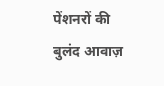पेंशनरों की बुलंद आवाज़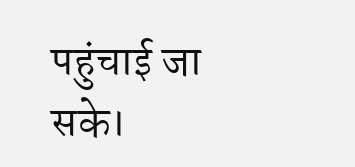पहुंचाई जा सके।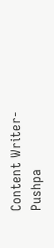Content Writer- Pushpa